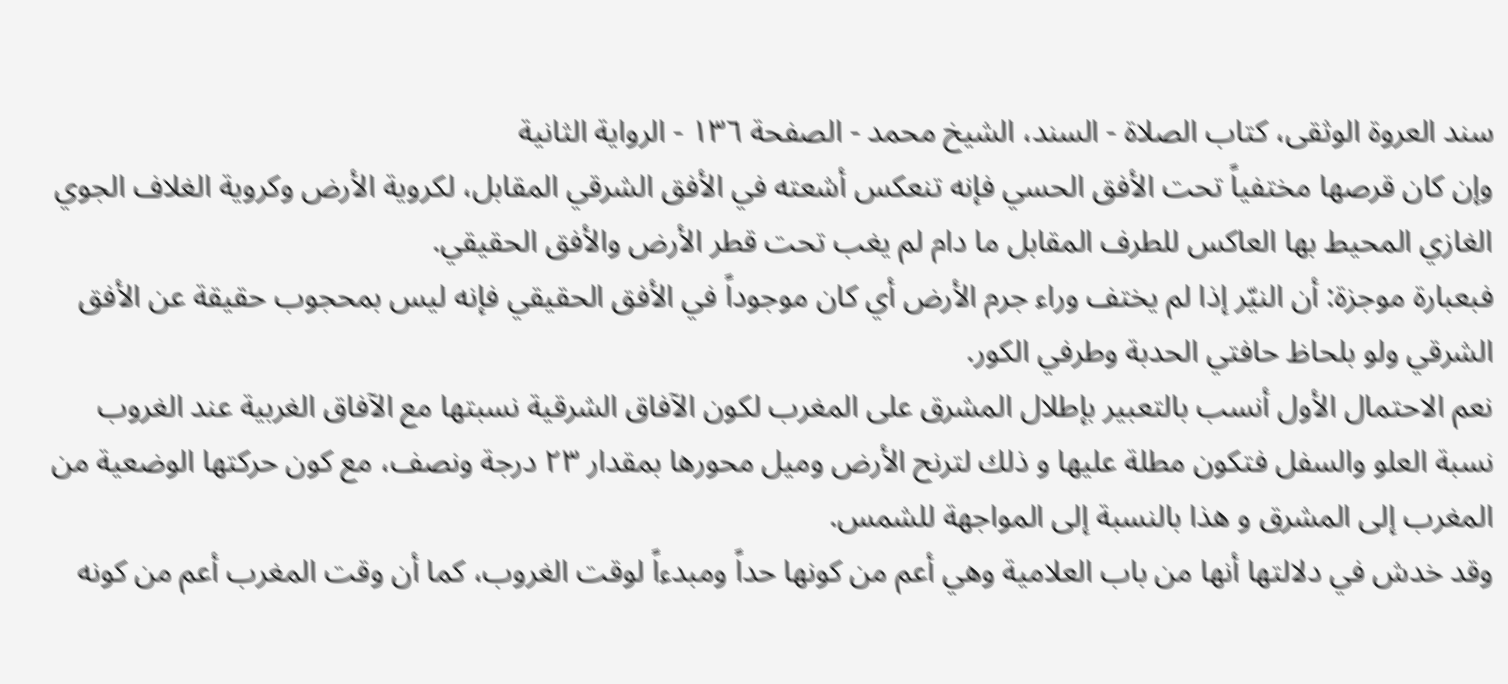سند العروة الوثقى، كتاب الصلاة - السند، الشيخ محمد - الصفحة ١٣٦ - الرواية الثانية
وإن كان قرصها مختفياً تحت الأفق الحسي فإنه تنعكس أشعته في الأفق الشرقي المقابل، لكروية الأرض وكروية الغلاف الجوي الغازي المحيط بها العاكس للطرف المقابل ما دام لم يغب تحت قطر الأرض والأفق الحقيقي.
فبعبارة موجزة: أن النيّر إذا لم يختف وراء جرم الأرض أي كان موجوداً في الأفق الحقيقي فإنه ليس بمحجوب حقيقة عن الأفق الشرقي ولو بلحاظ حافتي الحدبة وطرفي الكور.
نعم الاحتمال الأول أنسب بالتعبير بإطلال المشرق على المغرب لكون الآفاق الشرقية نسبتها مع الآفاق الغربية عند الغروب نسبة العلو والسفل فتكون مطلة عليها و ذلك لترنح الأرض وميل محورها بمقدار ٢٣ درجة ونصف، مع كون حركتها الوضعية من المغرب إلى المشرق و هذا بالنسبة إلى المواجهة للشمس.
وقد خدش في دلالتها أنها من باب العلامية وهي أعم من كونها حداً ومبدءاً لوقت الغروب، كما أن وقت المغرب أعم من كونه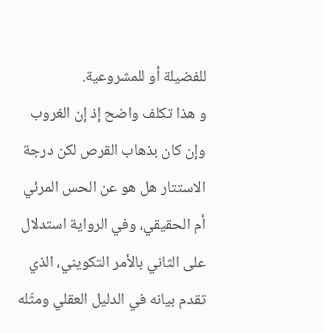للفضيلة أو للمشروعية.
و هذا تكلف واضح إذ إن الغروب وإن كان بذهاب القرص لكن درجة الاستتار هل هو عن الحس المرئي أم الحقيقي، وفي الرواية استدلال على الثاني بالأمر التكويني، الذي تقدم بيانه في الدليل العقلي ومثّله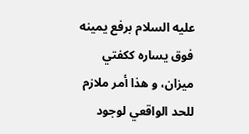عليه السلام برفع يمينه فوق يساره ككفتي ميزان، و هذا أمر ملازم للحد الواقعي لوجود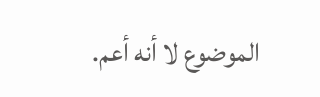الموضوع لا أنه أعم.